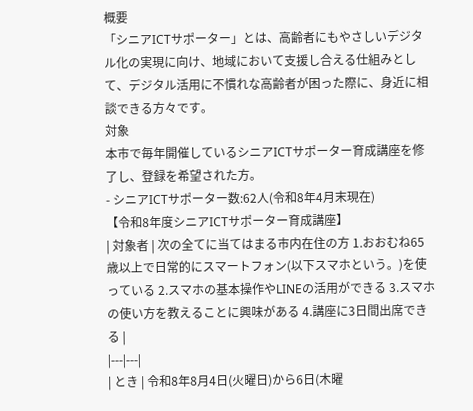概要
「シニアICTサポーター」とは、高齢者にもやさしいデジタル化の実現に向け、地域において支援し合える仕組みとして、デジタル活用に不慣れな高齢者が困った際に、身近に相談できる方々です。
対象
本市で毎年開催しているシニアICTサポーター育成講座を修了し、登録を希望された方。
- シニアICTサポーター数:62人(令和8年4月末現在)
【令和8年度シニアICTサポーター育成講座】
| 対象者 | 次の全てに当てはまる市内在住の方 1.おおむね65歳以上で日常的にスマートフォン(以下スマホという。)を使っている 2.スマホの基本操作やLINEの活用ができる 3.スマホの使い方を教えることに興味がある 4.講座に3日間出席できる |
|---|---|
| とき | 令和8年8月4日(火曜日)から6日(木曜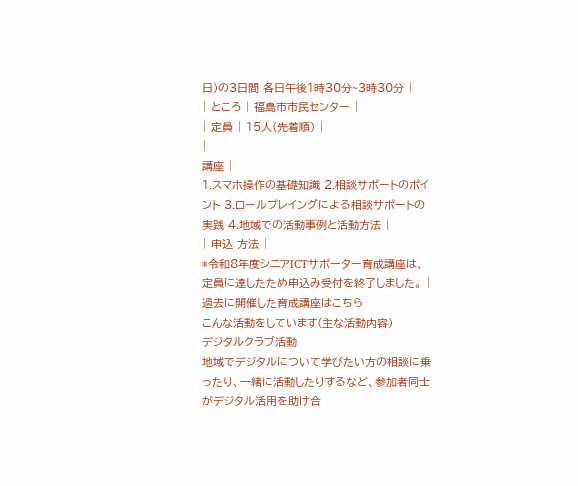日)の3日間 各日午後1時30分~3時30分 |
| ところ | 福島市市民センター |
| 定員 | 15人(先着順) |
|
講座 |
1.スマホ操作の基礎知識 2.相談サポートのポイント 3.ロールプレイングによる相談サポートの実践 4.地域での活動事例と活動方法 |
| 申込 方法 |
*令和8年度シニアICTサポーター育成講座は、定員に達したため申込み受付を終了しました。 |
過去に開催した育成講座はこちら
こんな活動をしています(主な活動内容)
デジタルクラブ活動
地域でデジタルについて学びたい方の相談に乗ったり、一緒に活動したりするなど、参加者同士がデジタル活用を助け合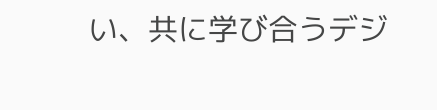い、共に学び合うデジ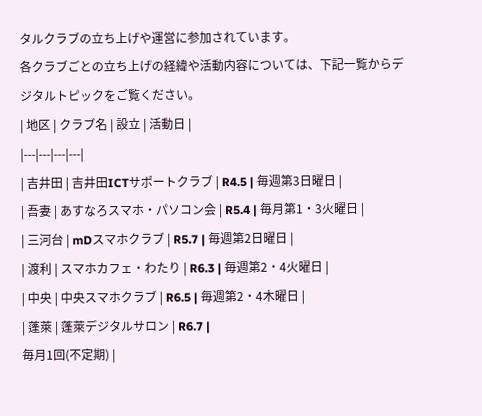タルクラブの立ち上げや運営に参加されています。
各クラブごとの立ち上げの経緯や活動内容については、下記一覧からデジタルトピックをご覧ください。
| 地区 | クラブ名 | 設立 | 活動日 |
|---|---|---|---|
| 吉井田 | 吉井田ICTサポートクラブ | R4.5 | 毎週第3日曜日 |
| 吾妻 | あすなろスマホ・パソコン会 | R5.4 | 毎月第1・3火曜日 |
| 三河台 | mDスマホクラブ | R5.7 | 毎週第2日曜日 |
| 渡利 | スマホカフェ・わたり | R6.3 | 毎週第2・4火曜日 |
| 中央 | 中央スマホクラブ | R6.5 | 毎週第2・4木曜日 |
| 蓬萊 | 蓬萊デジタルサロン | R6.7 |
毎月1回(不定期) |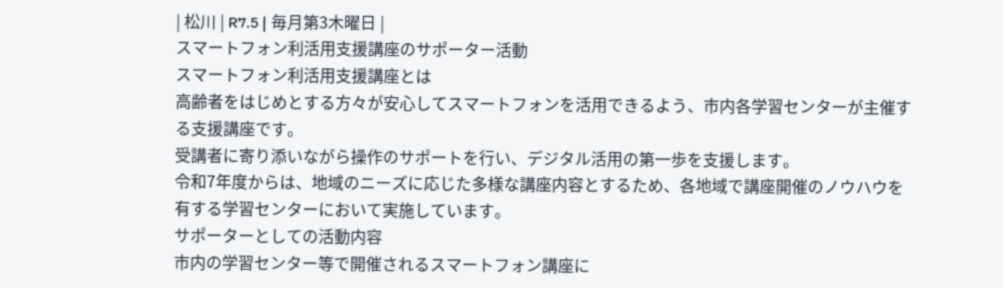| 松川 | R7.5 | 毎月第3木曜日 |
スマートフォン利活用支援講座のサポーター活動
スマートフォン利活用支援講座とは
高齢者をはじめとする方々が安心してスマートフォンを活用できるよう、市内各学習センターが主催する支援講座です。
受講者に寄り添いながら操作のサポートを行い、デジタル活用の第一歩を支援します。
令和7年度からは、地域のニーズに応じた多様な講座内容とするため、各地域で講座開催のノウハウを有する学習センターにおいて実施しています。
サポーターとしての活動内容
市内の学習センター等で開催されるスマートフォン講座に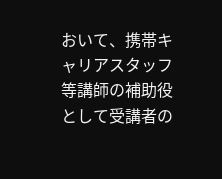おいて、携帯キャリアスタッフ等講師の補助役として受講者の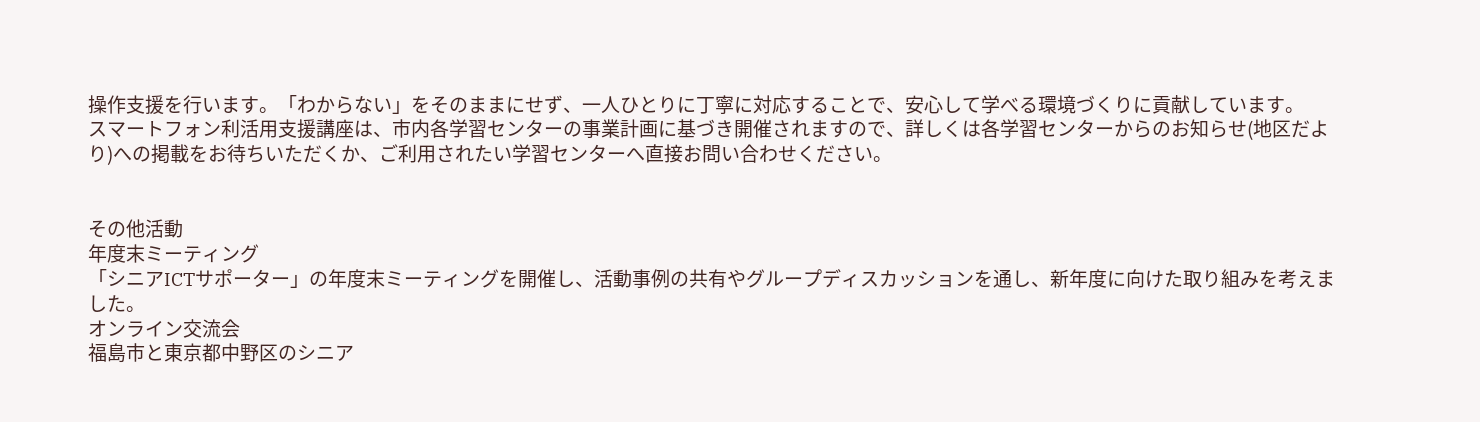操作支援を行います。「わからない」をそのままにせず、一人ひとりに丁寧に対応することで、安心して学べる環境づくりに貢献しています。
スマートフォン利活用支援講座は、市内各学習センターの事業計画に基づき開催されますので、詳しくは各学習センターからのお知らせ(地区だより)への掲載をお待ちいただくか、ご利用されたい学習センターへ直接お問い合わせください。


その他活動
年度末ミーティング
「シニアICTサポーター」の年度末ミーティングを開催し、活動事例の共有やグループディスカッションを通し、新年度に向けた取り組みを考えました。
オンライン交流会
福島市と東京都中野区のシニア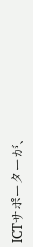ICTサポーターが、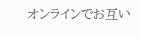オンラインでお互い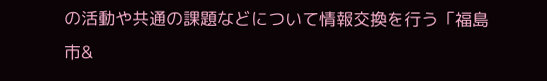の活動や共通の課題などについて情報交換を行う「福島市&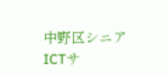中野区シニアICTサ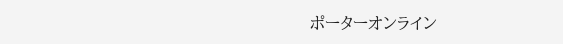ポーターオンライン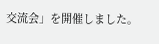交流会」を開催しました。